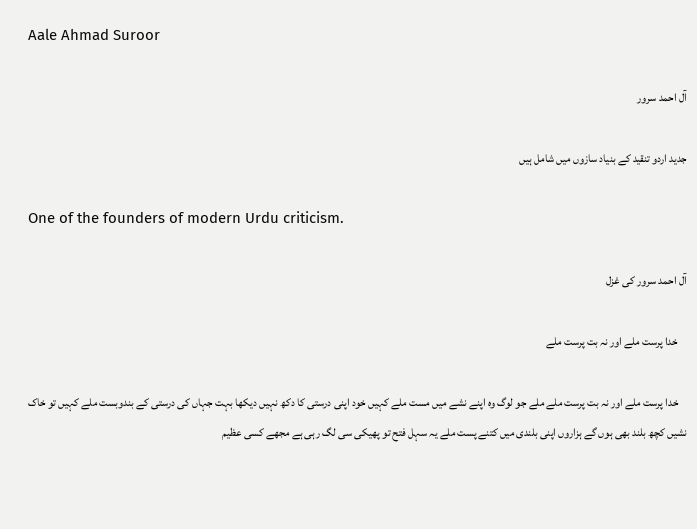Aale Ahmad Suroor

آل احمد سرور

جدید اردو تنقید کے بنیاد سازوں میں شامل ہیں

One of the founders of modern Urdu criticism.

آل احمد سرور کی غزل

    خدا پرست ملے اور نہ بت پرست ملے

    خدا پرست ملے اور نہ بت پرست ملے ملے جو لوگ وہ اپنے نشے میں مست ملے کہیں خود اپنی درستی کا دکھ نہیں دیکھا بہت جہاں کی درستی کے بندوبست ملے کہیں تو خاک نشیں کچھ بلند بھی ہوں گے ہزاروں اپنی بلندی میں کتنے پست ملے یہ سہل فتح تو پھیکی سی لگ رہی ہے مجھے کسی عظیم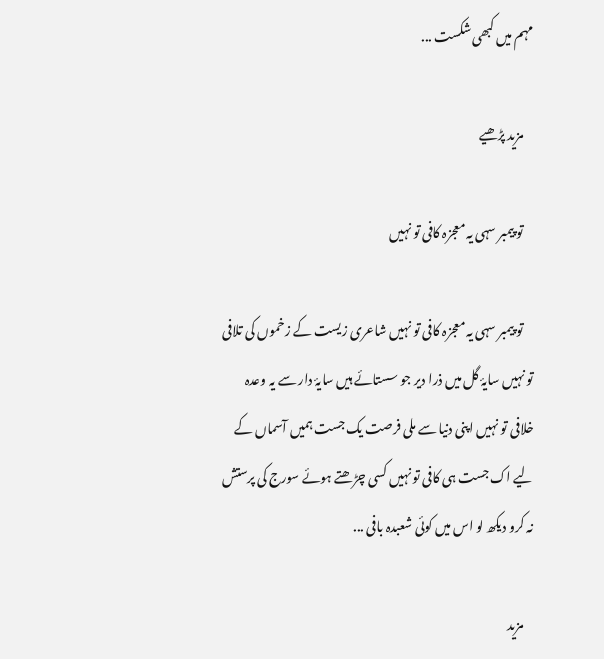مہم میں کبھی شکست ...

    مزید پڑھیے

    تو پیمبر سہی یہ معجزہ کافی تو نہیں

    تو پیمبر سہی یہ معجزہ کافی تو نہیں شاعری زیست کے زخموں کی تلافی تو نہیں سایۂ گل میں ذرا دیر جو سستائے ہیں سایۂ دار سے یہ وعدہ خلافی تو نہیں اپنی دنیا سے ملی فرصت یک جست ہمیں آسماں کے لیے اک جست ہی کافی تو نہیں کسی چڑھتے ہوئے سورج کی پرستش نہ کرو دیکھ لو اس میں کوئی شعبدہ بافی ...

    مزید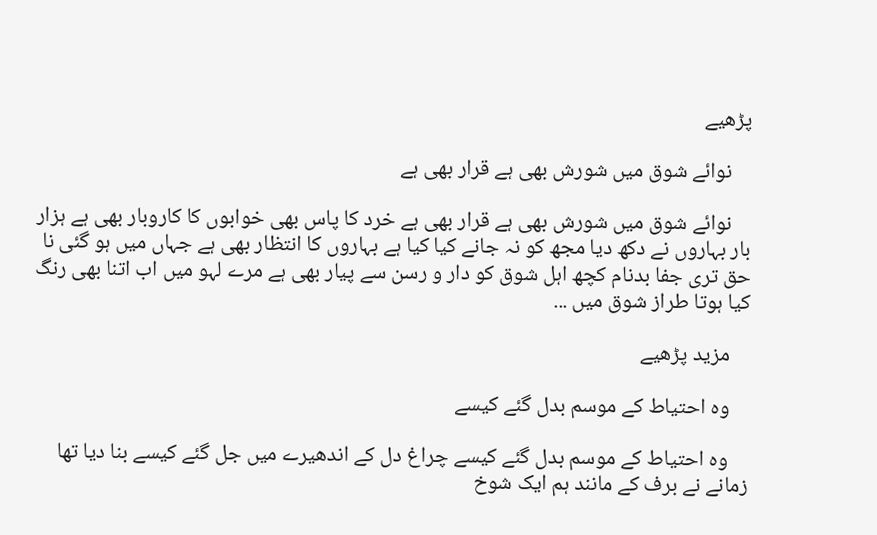پڑھیے

    نوائے شوق میں شورش بھی ہے قرار بھی ہے

    نوائے شوق میں شورش بھی ہے قرار بھی ہے خرد کا پاس بھی خوابوں کا کاروبار بھی ہے ہزار بار بہاروں نے دکھ دیا مجھ کو نہ جانے کیا کیا ہے بہاروں کا انتظار بھی ہے جہاں میں ہو گئی نا حق تری جفا بدنام کچھ اہل شوق کو دار و رسن سے پیار بھی ہے مرے لہو میں اب اتنا بھی رنگ کیا ہوتا طراز شوق میں ...

    مزید پڑھیے

    وہ احتیاط کے موسم بدل گئے کیسے

    وہ احتیاط کے موسم بدل گئے کیسے چراغ دل کے اندھیرے میں جل گئے کیسے بنا دیا تھا زمانے نے برف کے مانند ہم ایک شوخ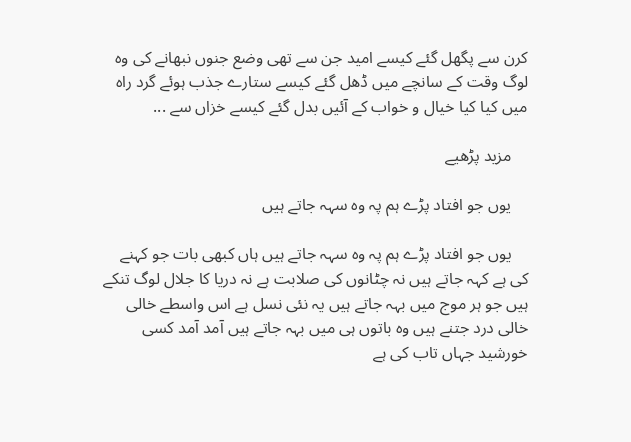کرن سے پگھل گئے کیسے امید جن سے تھی وضع جنوں نبھانے کی وہ لوگ وقت کے سانچے میں ڈھل گئے کیسے ستارے جذب ہوئے گرد راہ میں کیا کیا خیال و خواب کے آئیں بدل گئے کیسے خزاں سے ...

    مزید پڑھیے

    یوں جو افتاد پڑے ہم پہ وہ سہہ جاتے ہیں

    یوں جو افتاد پڑے ہم پہ وہ سہہ جاتے ہیں ہاں کبھی بات جو کہنے کی ہے کہہ جاتے ہیں نہ چٹانوں کی صلابت ہے نہ دریا کا جلال لوگ تنکے ہیں جو ہر موج میں بہہ جاتے ہیں یہ نئی نسل ہے اس واسطے خالی خالی درد جتنے ہیں وہ باتوں ہی میں بہہ جاتے ہیں آمد آمد کسی خورشید جہاں تاب کی ہے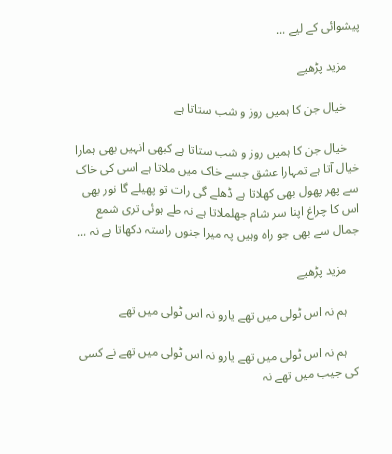پیشوائی کے لیے ...

    مزید پڑھیے

    خیال جن کا ہمیں روز و شب ستاتا ہے

    خیال جن کا ہمیں روز و شب ستاتا ہے کبھی انہیں بھی ہمارا خیال آتا ہے تمہارا عشق جسے خاک میں ملاتا ہے اسی کی خاک سے پھر پھول بھی کھلاتا ہے ڈھلے گی رات تو پھیلے گا نور بھی اس کا چراغ اپنا سر شام جھلملاتا ہے نہ طے ہوئی تری شمع جمال سے بھی جو راہ وہیں پہ میرا جنوں راستہ دکھاتا ہے نہ ...

    مزید پڑھیے

    ہم نہ اس ٹولی میں تھے یارو نہ اس ٹولی میں تھے

    ہم نہ اس ٹولی میں تھے یارو نہ اس ٹولی میں تھے نے کسی کی جیب میں تھے نہ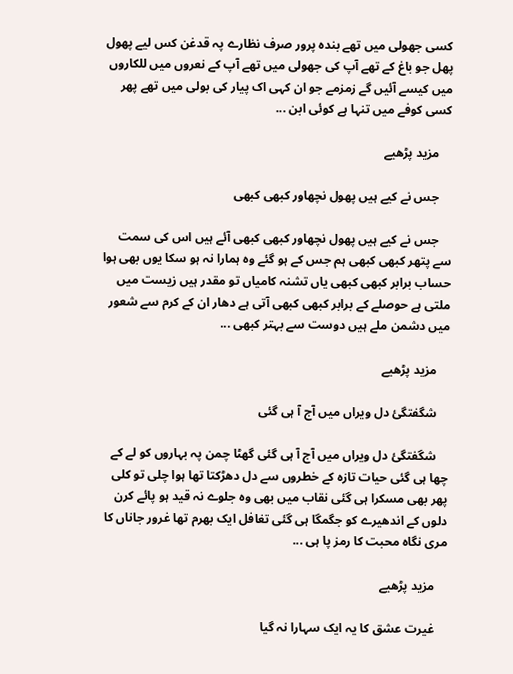کسی جھولی میں تھے بندہ پرور صرف نظارے پہ قدغن کس لیے پھول پھل جو باغ کے تھے آپ کی جھولی میں تھے آپ کے نعروں میں للکاروں میں کیسے آئیں گے زمزمے جو ان کہی اک پیار کی بولی میں تھے پھر کسی کوفے میں تنہا ہے کوئی ابن ...

    مزید پڑھیے

    جس نے کیے ہیں پھول نچھاور کبھی کبھی

    جس نے کیے ہیں پھول نچھاور کبھی کبھی آئے ہیں اس کی سمت سے پتھر کبھی کبھی ہم جس کے ہو گئے وہ ہمارا نہ ہو سکا یوں بھی ہوا حساب برابر کبھی کبھی یاں تشنہ کامیاں تو مقدر ہیں زیست میں ملتی ہے حوصلے کے برابر کبھی کبھی آتی ہے دھار ان کے کرم سے شعور میں دشمن ملے ہیں دوست سے بہتر کبھی ...

    مزید پڑھیے

    شگفتگیٔ دل ویراں میں آج آ ہی گئی

    شگفتگیٔ دل ویراں میں آج آ ہی گئی گھٹا چمن پہ بہاروں کو لے کے چھا ہی گئی حیات تازہ کے خطروں سے دل دھڑکتا تھا ہوا چلی تو کلی پھر بھی مسکرا ہی گئی نقاب میں بھی وہ جلوے نہ قید ہو پائے کرن دلوں کے اندھیرے کو جگمگا ہی گئی تغافل ایک بھرم تھا غرور جاناں کا مری نگاہ محبت کا رمز پا ہی ...

    مزید پڑھیے

    غیرت عشق کا یہ ایک سہارا نہ گیا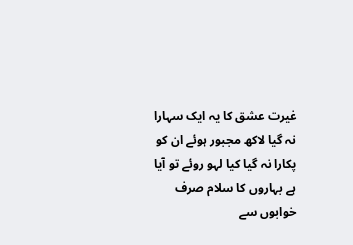غیرت عشق کا یہ ایک سہارا نہ گیا لاکھ مجبور ہوئے ان کو پکارا نہ گیا کیا لہو روئے تو آیا ہے بہاروں کا سلام صرف خوابوں سے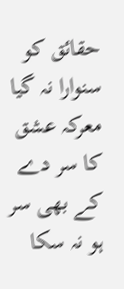حقائق کو سنوارا نہ گیا معرکہ عشق کا سر دے کے بھی سر ہو نہ سکا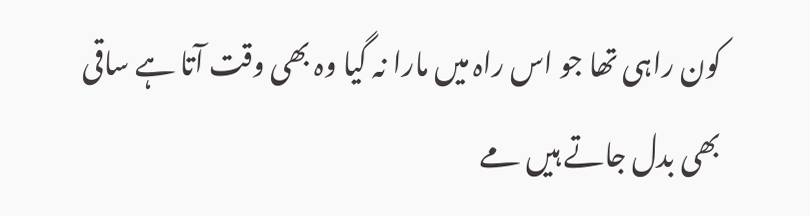کون راہی تھا جو اس راہ میں مارا نہ گیا وہ بھی وقت آتا ہے ساقی بھی بدل جاتے ہیں مے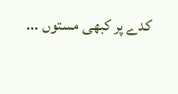کدے پر کبھی مستوں ...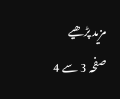مزید پڑھیے
صفحہ 3 سے 4